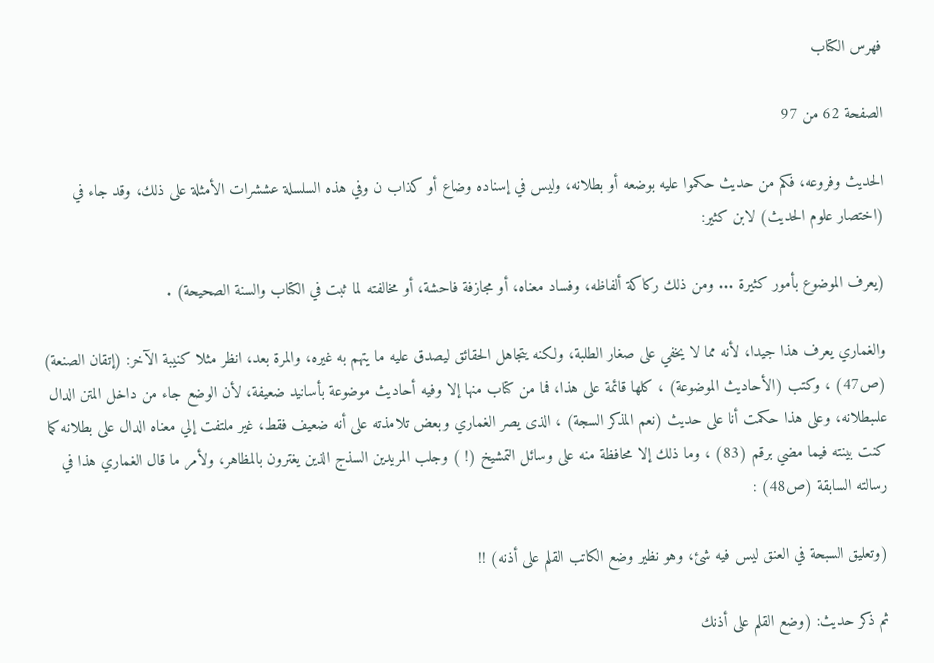فهرس الكتاب

الصفحة 62 من 97

الحديث وفروعه، فكم من حديث حكموا عليه بوضعه أو بطلانه، وليس في إسناده وضاع أو كذاب ن وفي هذه السلسلة عششرات الأمثلة على ذلك، وقد جاء في (اختصار علوم الحديث) لابن كثير:

(يعرف الموضوع بأمور كثيرة ... ومن ذلك ركاكة ألفاظه، وفساد معناه، أو مجازفة فاحشة، أو مخالفته لما ثبت في الكتاب والسنة الصحيحة) .

والغماري يعرف هذا جيدا، لأنه مما لا يخفي على صغار الطلبة، ولكنه يتجاهل الحقائق ليصدق عليه ما يتهم به غيره، والمرة بعد، انظر مثلا كنيبة الآخر: (إتقان الصنعة) (ص47) ، وكتب (الأحاديث الموضوعة) ، كلها قائمة على هذا، فما من كتاب منها إلا وفيه أحاديث موضوعة بأسانيد ضعيفة، لأن الوضع جاء من داخل المتن الدال علىبطلانه، وعلى هذا حكمت أنا على حديث (نعم المذكر السجة) ، الذى يصر الغماري وبعض تلامذته على أنه ضعيف فقط، غير ملتفت إلي معناه الدال على بطلانه كما كنت بينته فيما مضي برقم (83) ، وما ذلك إلا محافظة منه على وسائل التمشيخ (! ) وجلب المريدين السذج الذين يغترون بالمظاهر، ولأمر ما قال الغماري هذا في رسالته السابقة (ص48) :

(وتعليق السبحة في العنق ليس فيه شئ، وهو نظير وضع الكاتب القلم على أذنه) !!

ثم ذكر حديث: (وضع القلم على أذنك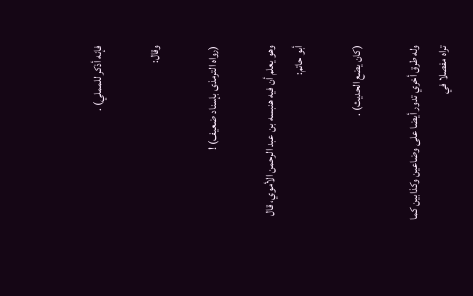فإنه أذكر للمملي) .

وقال:

(رواه الترمذى بإسناد ضعيف) !

وهو يعلم أن فيه هنبسه بن عبد الرحمن الأموي، قال أبو حاتم:

(كان يضع الحديث) .

وله طرق أخري تدور أيضا على وضاعين وكذابين كما تراه مفصلا في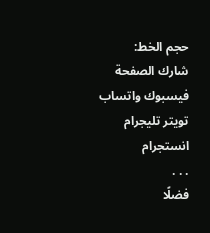حجم الخط:
شارك الصفحة
فيسبوك واتساب تويتر تليجرام انستجرام
. . .
فضلًا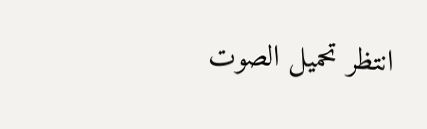انتظر تحميل الصوت